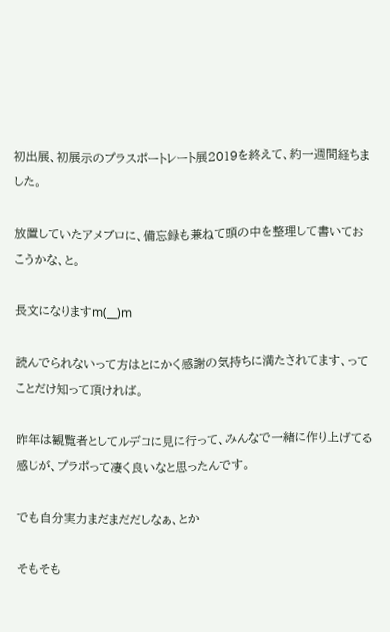初出展、初展示のプラスポートレート展2019を終えて、約一週間経ちました。

放置していたアメブロに、備忘録も兼ねて頭の中を整理して書いておこうかな、と。

長文になりますm(__)m

読んでられないって方はとにかく感謝の気持ちに満たされてます、ってことだけ知って頂ければ。

昨年は観覧者としてルデコに見に行って、みんなで一緒に作り上げてる感じが、プラポって凄く良いなと思ったんです。

でも自分実力まだまだだしなぁ、とか

そもそも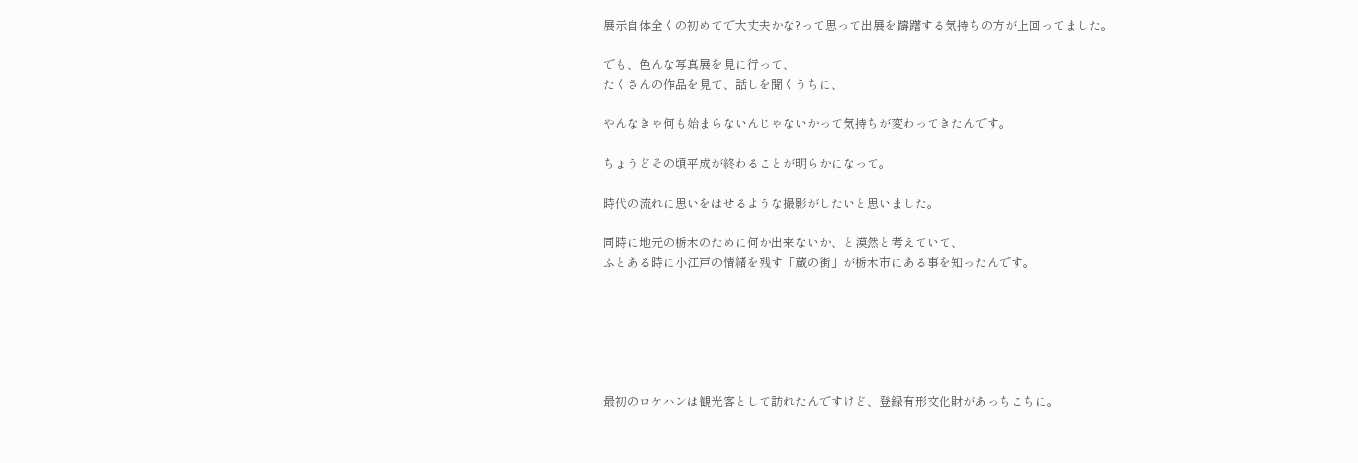展示自体全くの初めてで大丈夫かな?って思って出展を躊躇する気持ちの方が上回ってました。

でも、色んな写真展を見に行って、
たくさんの作品を見て、話しを聞くうちに、

やんなきゃ何も始まらないんじゃないかって気持ちが変わってきたんです。

ちょうどその頃平成が終わることが明らかになって。

時代の流れに思いをはせるような撮影がしたいと思いました。

同時に地元の栃木のために何か出来ないか、と漠然と考えていて、
ふとある時に小江戸の情緒を残す「蔵の街」が栃木市にある事を知ったんです。






最初のロケハンは観光客として訪れたんですけど、登録有形文化財があっちこちに。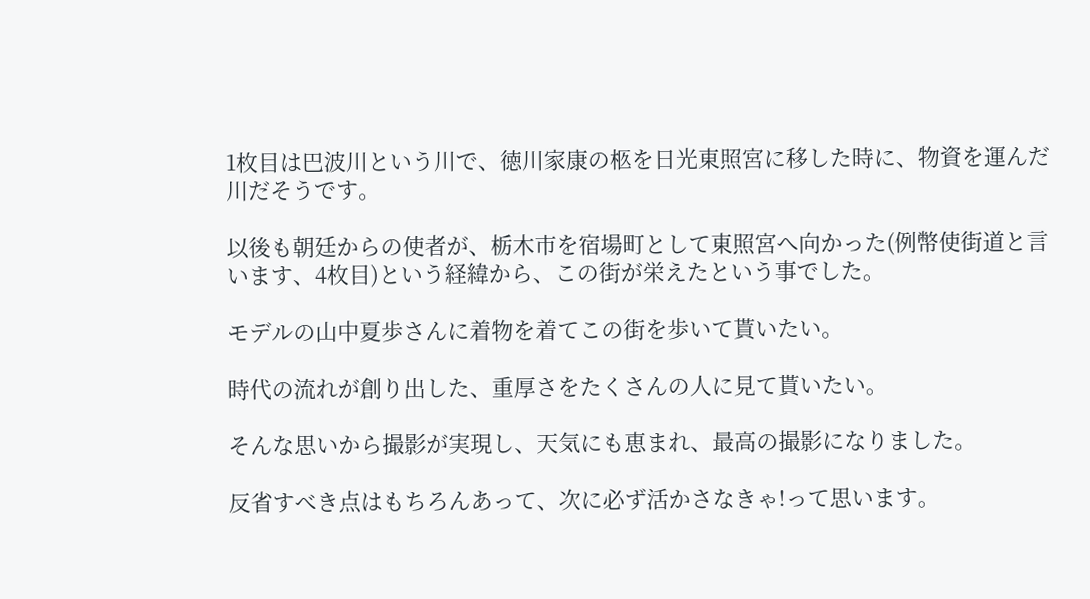1枚目は巴波川という川で、徳川家康の柩を日光東照宮に移した時に、物資を運んだ川だそうです。

以後も朝廷からの使者が、栃木市を宿場町として東照宮へ向かった(例幣使街道と言います、4枚目)という経緯から、この街が栄えたという事でした。

モデルの山中夏歩さんに着物を着てこの街を歩いて貰いたい。

時代の流れが創り出した、重厚さをたくさんの人に見て貰いたい。

そんな思いから撮影が実現し、天気にも恵まれ、最高の撮影になりました。

反省すべき点はもちろんあって、次に必ず活かさなきゃ!って思います。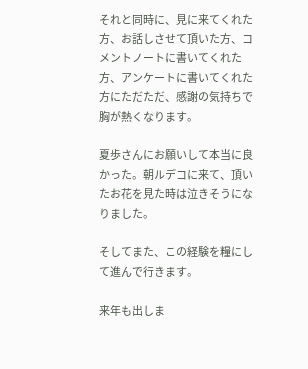それと同時に、見に来てくれた方、お話しさせて頂いた方、コメントノートに書いてくれた方、アンケートに書いてくれた方にただただ、感謝の気持ちで胸が熱くなります。

夏歩さんにお願いして本当に良かった。朝ルデコに来て、頂いたお花を見た時は泣きそうになりました。

そしてまた、この経験を糧にして進んで行きます。

来年も出しま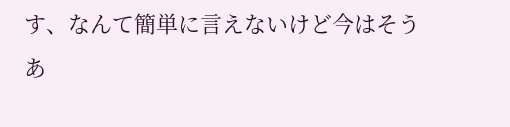す、なんて簡単に言えないけど今はそうあ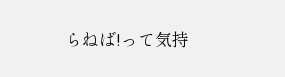らねば!って気持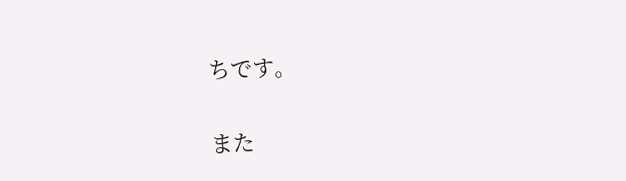ちです。

また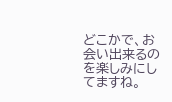どこかで、お会い出来るのを楽しみにしてますね。